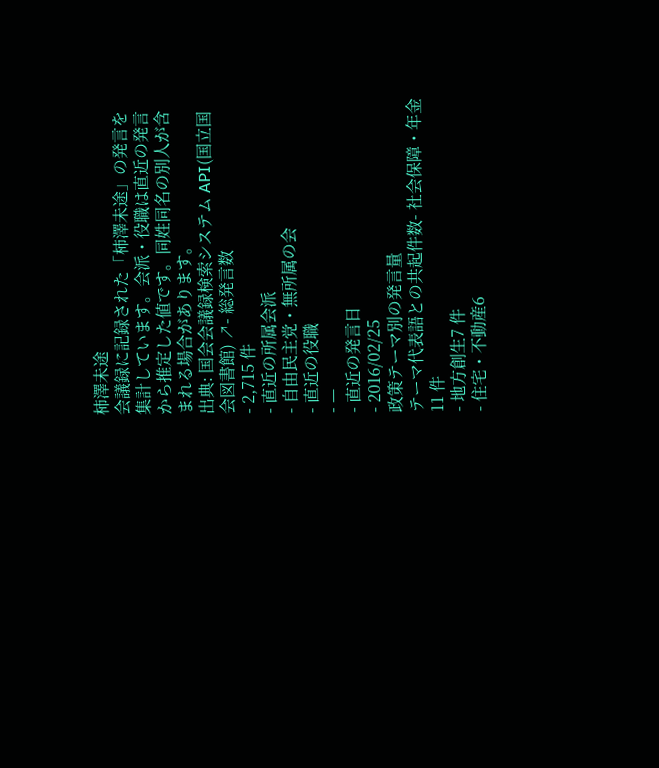柿澤未途
会議録に記録された「柿澤未途」の発言を集計しています。会派・役職は直近の発言から推定した値です。同姓同名の別人が含まれる場合があります。
出典: 国会会議録検索システム API(国立国会図書館) ↗- 総発言数
- 2,715 件
- 直近の所属会派
- 自由民主党・無所属の会
- 直近の役職
- —
- 直近の発言日
- 2016/02/25
政策テーマ別の発言量
テーマ代表語との共起件数- 社会保障・年金11 件
- 地方創生7 件
- 住宅・不動産6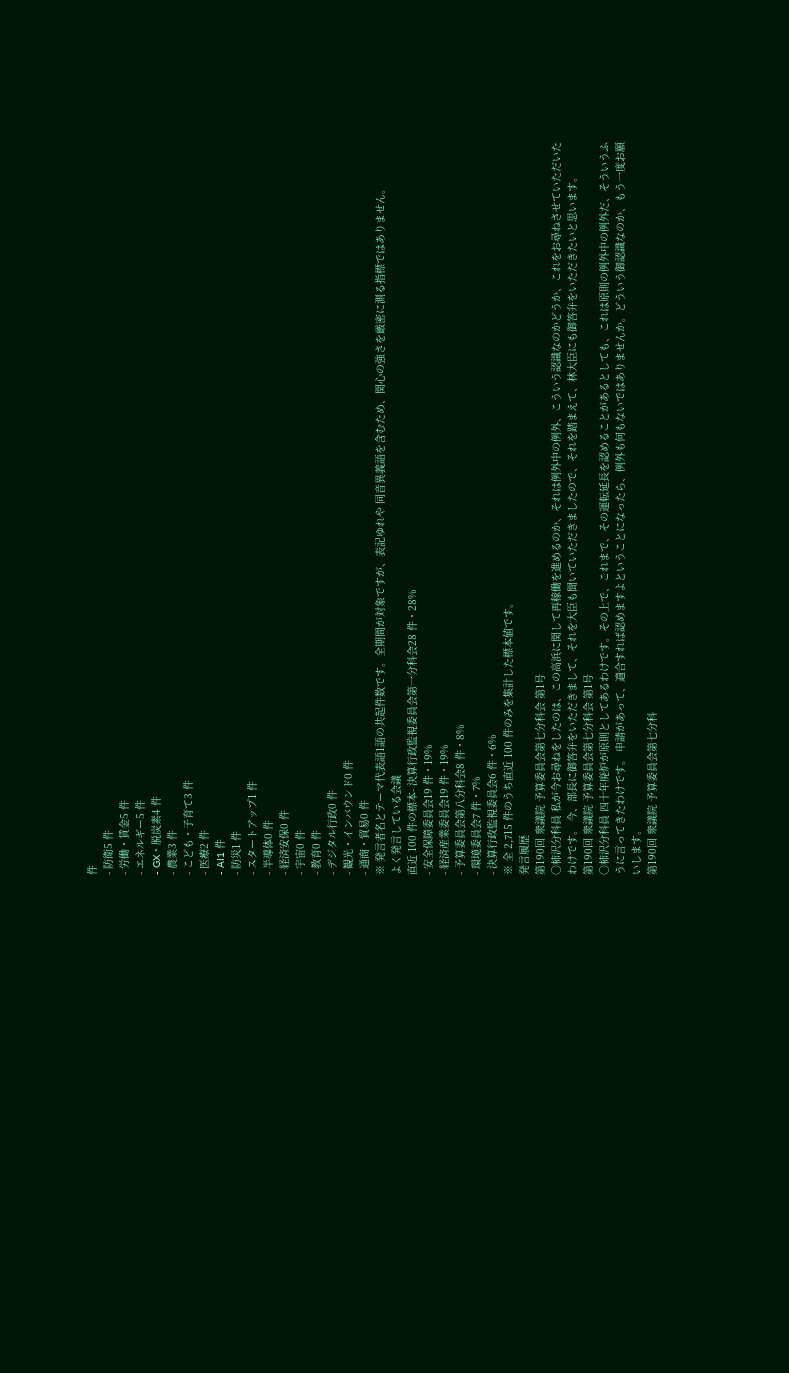件
- 防衛5 件
- 労働・賃金5 件
- エネルギー5 件
- GX・脱炭素4 件
- 農業3 件
- こども・子育て3 件
- 医療2 件
- AI1 件
- 防災1 件
- スタートアップ1 件
- 半導体0 件
- 経済安保0 件
- 宇宙0 件
- 教育0 件
- デジタル行政0 件
- 観光・インバウンド0 件
- 通商・貿易0 件
※ 発言者名とテーマ代表語1語の共起件数です。全期間が対象ですが、表記ゆれや 同音異義語を含むため、関心の強さを厳密に測る指標ではありません。
よく発言している会議
直近 100 件の標本- 決算行政監視委員会第一分科会28 件・28%
- 安全保障委員会19 件・19%
- 経済産業委員会19 件・19%
- 予算委員会第八分科会8 件・8%
- 環境委員会7 件・7%
- 決算行政監視委員会6 件・6%
※ 全 2,715 件のうち直近 100 件のみを集計した標本値です。
発言履歴
第190回 衆議院 予算委員会第七分科会 第1号
○柿沢分科員 私が今お尋ねをしたのは、この高浜に関して再稼働を進めるのか、それは例外中の例外、こういう認識なのかどうか、これをお尋ねさせていただいたわけです。 今、部長に御答弁をいただきまして、それを大臣も聞いていただきましたので、それを踏まえて、林大臣にも御答弁をいただきたいと思います。
第190回 衆議院 予算委員会第七分科会 第1号
○柿沢分科員 四十年廃炉が原則としてあるわけです。その上で、これまで、その運転延長を認めることがあるとしても、これは原則の例外中の例外だ、そういうふうに言ってきたわけです。 申請があって、適合すれば認めますよということになったら、例外も何もないではありませんか。どういう御認識なのか、もう一度お願いします。
第190回 衆議院 予算委員会第七分科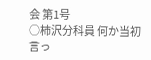会 第1号
○柿沢分科員 何か当初言っ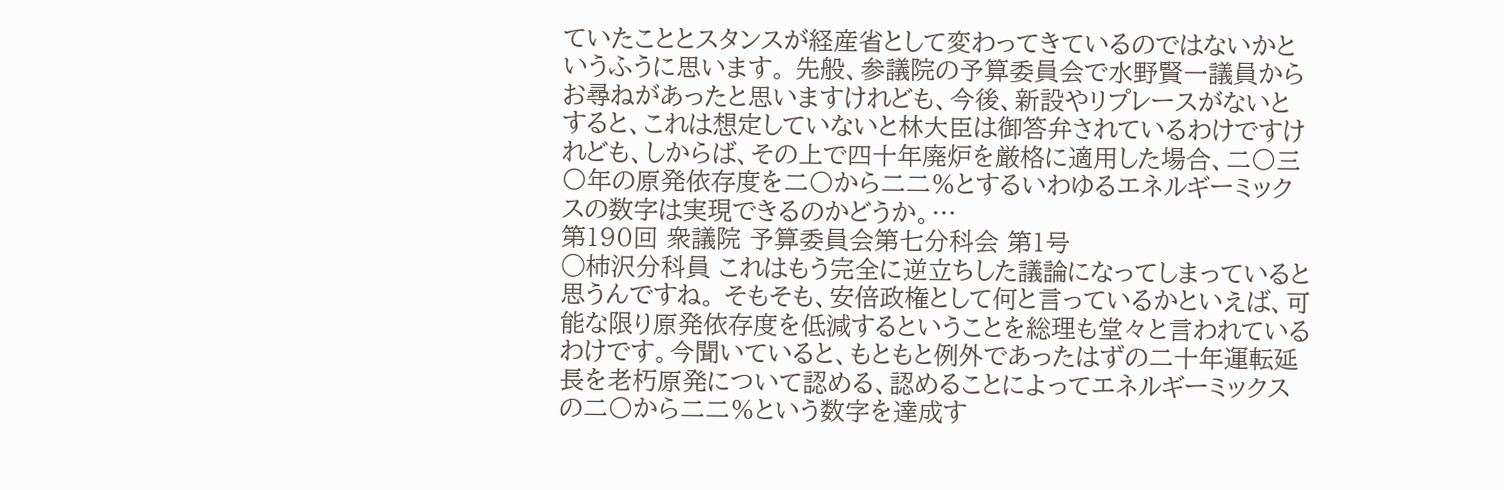ていたこととスタンスが経産省として変わってきているのではないかというふうに思います。 先般、参議院の予算委員会で水野賢一議員からお尋ねがあったと思いますけれども、今後、新設やリプレースがないとすると、これは想定していないと林大臣は御答弁されているわけですけれども、しからば、その上で四十年廃炉を厳格に適用した場合、二〇三〇年の原発依存度を二〇から二二%とするいわゆるエネルギーミックスの数字は実現できるのかどうか。…
第190回 衆議院 予算委員会第七分科会 第1号
○柿沢分科員 これはもう完全に逆立ちした議論になってしまっていると思うんですね。 そもそも、安倍政権として何と言っているかといえば、可能な限り原発依存度を低減するということを総理も堂々と言われているわけです。今聞いていると、もともと例外であったはずの二十年運転延長を老朽原発について認める、認めることによってエネルギーミックスの二〇から二二%という数字を達成す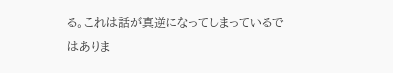る。これは話が真逆になってしまっているではありま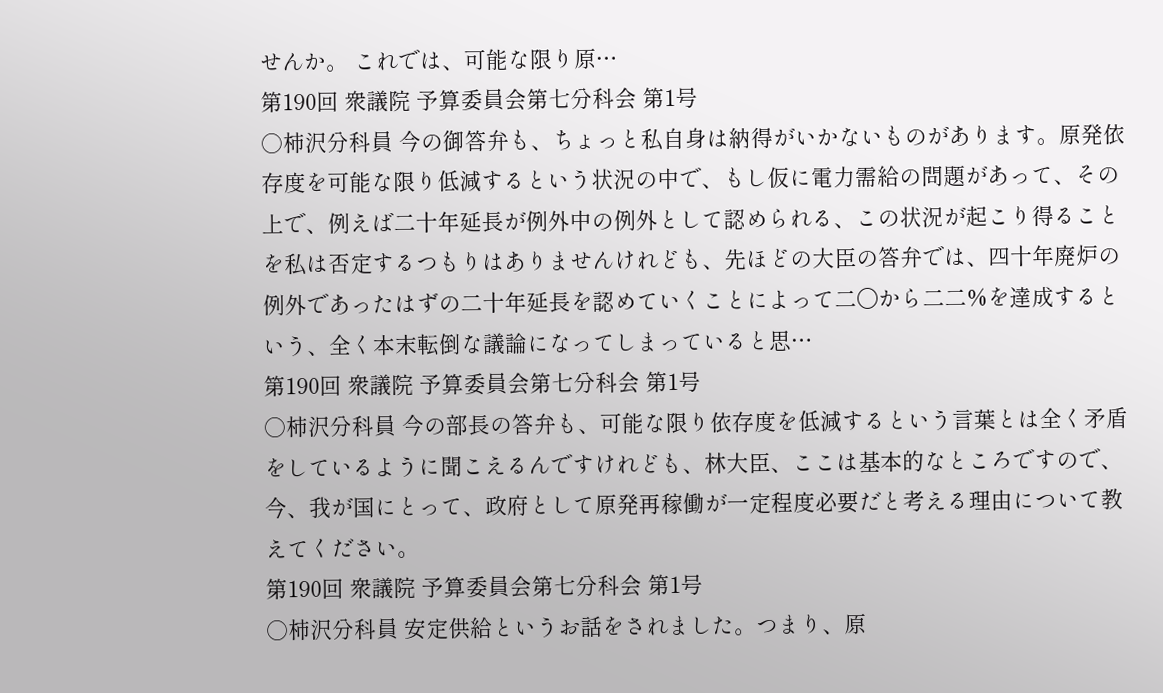せんか。 これでは、可能な限り原…
第190回 衆議院 予算委員会第七分科会 第1号
○柿沢分科員 今の御答弁も、ちょっと私自身は納得がいかないものがあります。原発依存度を可能な限り低減するという状況の中で、もし仮に電力需給の問題があって、その上で、例えば二十年延長が例外中の例外として認められる、この状況が起こり得ることを私は否定するつもりはありませんけれども、先ほどの大臣の答弁では、四十年廃炉の例外であったはずの二十年延長を認めていくことによって二〇から二二%を達成するという、全く本末転倒な議論になってしまっていると思…
第190回 衆議院 予算委員会第七分科会 第1号
○柿沢分科員 今の部長の答弁も、可能な限り依存度を低減するという言葉とは全く矛盾をしているように聞こえるんですけれども、林大臣、ここは基本的なところですので、今、我が国にとって、政府として原発再稼働が一定程度必要だと考える理由について教えてください。
第190回 衆議院 予算委員会第七分科会 第1号
○柿沢分科員 安定供給というお話をされました。つまり、原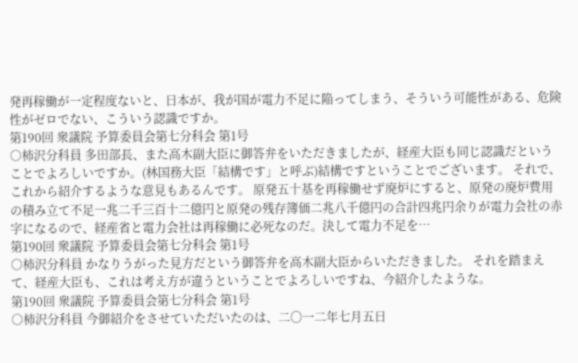発再稼働が一定程度ないと、日本が、我が国が電力不足に陥ってしまう、そういう可能性がある、危険性がゼロでない、こういう認識ですか。
第190回 衆議院 予算委員会第七分科会 第1号
○柿沢分科員 多田部長、また高木副大臣に御答弁をいただきましたが、経産大臣も同じ認識だということでよろしいですか。(林国務大臣「結構です」と呼ぶ)結構ですということでございます。 それで、これから紹介するような意見もあるんです。 原発五十基を再稼働せず廃炉にすると、原発の廃炉費用の積み立て不足一兆二千三百十二億円と原発の残存簿価二兆八千億円の合計四兆円余りが電力会社の赤字になるので、経産省と電力会社は再稼働に必死なのだ。決して電力不足を…
第190回 衆議院 予算委員会第七分科会 第1号
○柿沢分科員 かなりうがった見方だという御答弁を高木副大臣からいただきました。 それを踏まえて、経産大臣も、これは考え方が違うということでよろしいですね、今紹介したような。
第190回 衆議院 予算委員会第七分科会 第1号
○柿沢分科員 今御紹介をさせていただいたのは、二〇一二年七月五日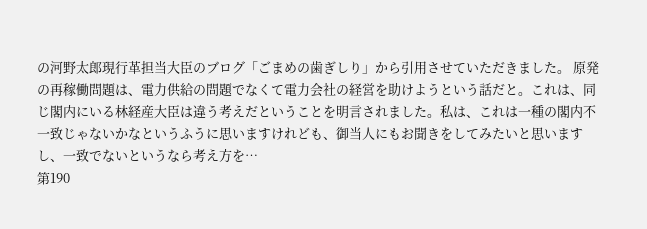の河野太郎現行革担当大臣のブログ「ごまめの歯ぎしり」から引用させていただきました。 原発の再稼働問題は、電力供給の問題でなくて電力会社の経営を助けようという話だと。これは、同じ閣内にいる林経産大臣は違う考えだということを明言されました。私は、これは一種の閣内不一致じゃないかなというふうに思いますけれども、御当人にもお聞きをしてみたいと思いますし、一致でないというなら考え方を…
第190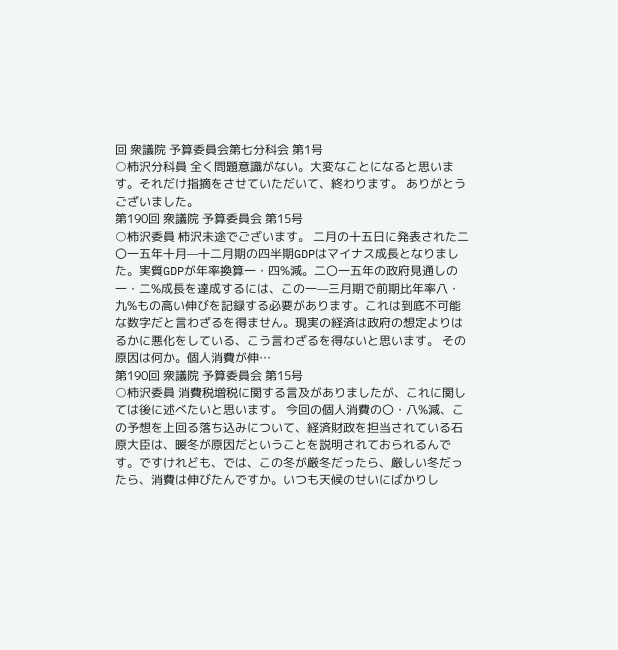回 衆議院 予算委員会第七分科会 第1号
○柿沢分科員 全く問題意識がない。大変なことになると思います。それだけ指摘をさせていただいて、終わります。 ありがとうございました。
第190回 衆議院 予算委員会 第15号
○柿沢委員 柿沢未途でございます。 二月の十五日に発表された二〇一五年十月—十二月期の四半期GDPはマイナス成長となりました。実質GDPが年率換算一・四%減。二〇一五年の政府見通しの一・二%成長を達成するには、この一—三月期で前期比年率八・九%もの高い伸びを記録する必要があります。これは到底不可能な数字だと言わざるを得ません。現実の経済は政府の想定よりはるかに悪化をしている、こう言わざるを得ないと思います。 その原因は何か。個人消費が伸…
第190回 衆議院 予算委員会 第15号
○柿沢委員 消費税増税に関する言及がありましたが、これに関しては後に述べたいと思います。 今回の個人消費の〇・八%減、この予想を上回る落ち込みについて、経済財政を担当されている石原大臣は、暖冬が原因だということを説明されておられるんです。ですけれども、では、この冬が厳冬だったら、厳しい冬だったら、消費は伸びたんですか。いつも天候のせいにばかりし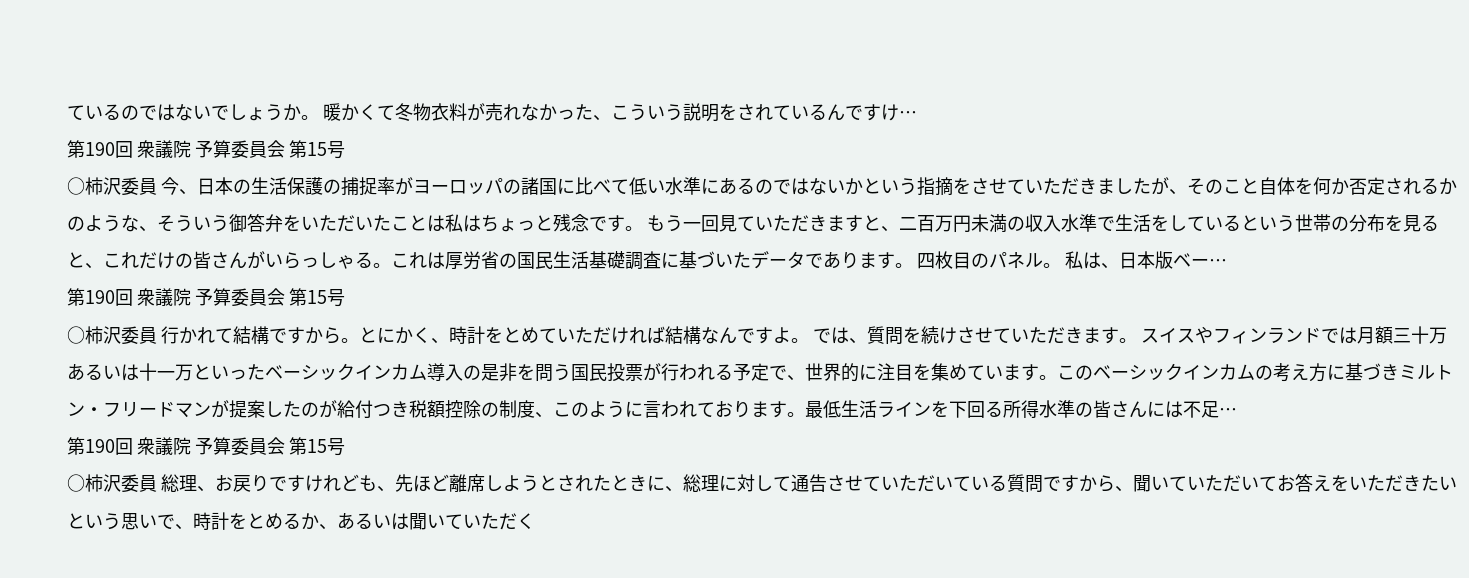ているのではないでしょうか。 暖かくて冬物衣料が売れなかった、こういう説明をされているんですけ…
第190回 衆議院 予算委員会 第15号
○柿沢委員 今、日本の生活保護の捕捉率がヨーロッパの諸国に比べて低い水準にあるのではないかという指摘をさせていただきましたが、そのこと自体を何か否定されるかのような、そういう御答弁をいただいたことは私はちょっと残念です。 もう一回見ていただきますと、二百万円未満の収入水準で生活をしているという世帯の分布を見ると、これだけの皆さんがいらっしゃる。これは厚労省の国民生活基礎調査に基づいたデータであります。 四枚目のパネル。 私は、日本版ベー…
第190回 衆議院 予算委員会 第15号
○柿沢委員 行かれて結構ですから。とにかく、時計をとめていただければ結構なんですよ。 では、質問を続けさせていただきます。 スイスやフィンランドでは月額三十万あるいは十一万といったベーシックインカム導入の是非を問う国民投票が行われる予定で、世界的に注目を集めています。このベーシックインカムの考え方に基づきミルトン・フリードマンが提案したのが給付つき税額控除の制度、このように言われております。最低生活ラインを下回る所得水準の皆さんには不足…
第190回 衆議院 予算委員会 第15号
○柿沢委員 総理、お戻りですけれども、先ほど離席しようとされたときに、総理に対して通告させていただいている質問ですから、聞いていただいてお答えをいただきたいという思いで、時計をとめるか、あるいは聞いていただく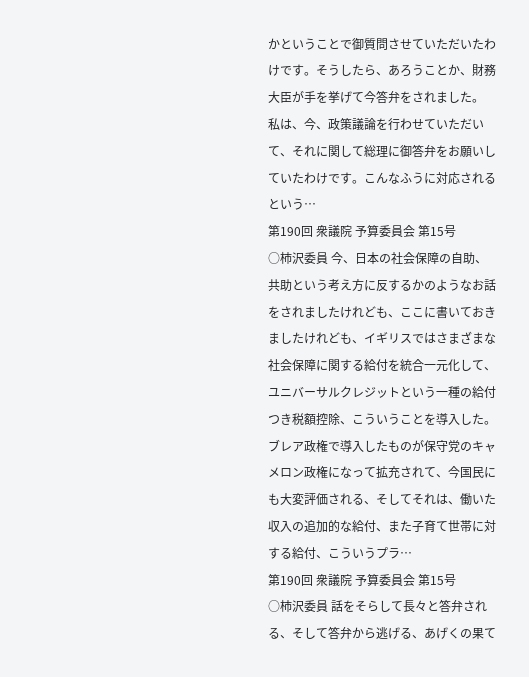かということで御質問させていただいたわけです。そうしたら、あろうことか、財務大臣が手を挙げて今答弁をされました。 私は、今、政策議論を行わせていただいて、それに関して総理に御答弁をお願いしていたわけです。こんなふうに対応されるという…
第190回 衆議院 予算委員会 第15号
○柿沢委員 今、日本の社会保障の自助、共助という考え方に反するかのようなお話をされましたけれども、ここに書いておきましたけれども、イギリスではさまざまな社会保障に関する給付を統合一元化して、ユニバーサルクレジットという一種の給付つき税額控除、こういうことを導入した。ブレア政権で導入したものが保守党のキャメロン政権になって拡充されて、今国民にも大変評価される、そしてそれは、働いた収入の追加的な給付、また子育て世帯に対する給付、こういうプラ…
第190回 衆議院 予算委員会 第15号
○柿沢委員 話をそらして長々と答弁される、そして答弁から逃げる、あげくの果て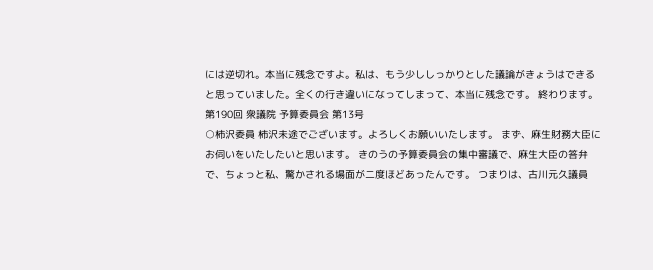には逆切れ。本当に残念ですよ。私は、もう少ししっかりとした議論がきょうはできると思っていました。全くの行き違いになってしまって、本当に残念です。 終わります。
第190回 衆議院 予算委員会 第13号
○柿沢委員 柿沢未途でございます。よろしくお願いいたします。 まず、麻生財務大臣にお伺いをいたしたいと思います。 きのうの予算委員会の集中審議で、麻生大臣の答弁で、ちょっと私、驚かされる場面が二度ほどあったんです。 つまりは、古川元久議員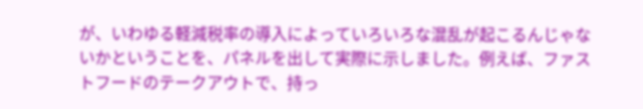が、いわゆる軽減税率の導入によっていろいろな混乱が起こるんじゃないかということを、パネルを出して実際に示しました。例えば、ファストフードのテークアウトで、持っ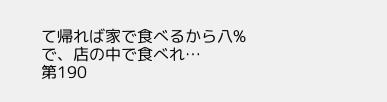て帰れば家で食べるから八%で、店の中で食べれ…
第190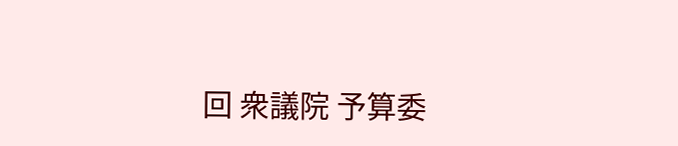回 衆議院 予算委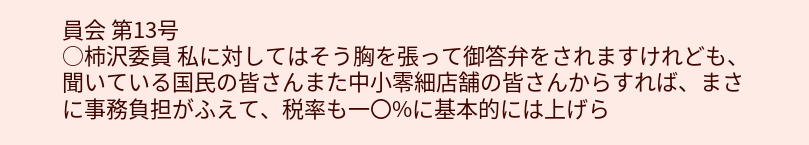員会 第13号
○柿沢委員 私に対してはそう胸を張って御答弁をされますけれども、聞いている国民の皆さんまた中小零細店舗の皆さんからすれば、まさに事務負担がふえて、税率も一〇%に基本的には上げら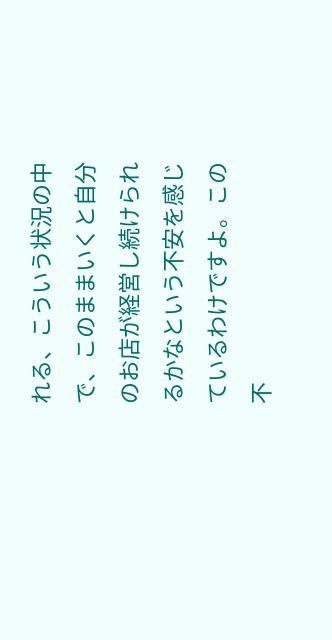れる、こういう状況の中で、このままいくと自分のお店が経営し続けられるかなという不安を感じているわけですよ。この不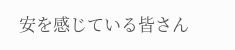安を感じている皆さん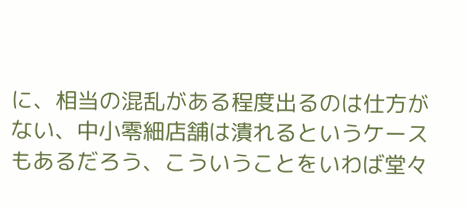に、相当の混乱がある程度出るのは仕方がない、中小零細店舗は潰れるというケースもあるだろう、こういうことをいわば堂々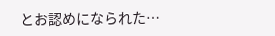とお認めになられた…